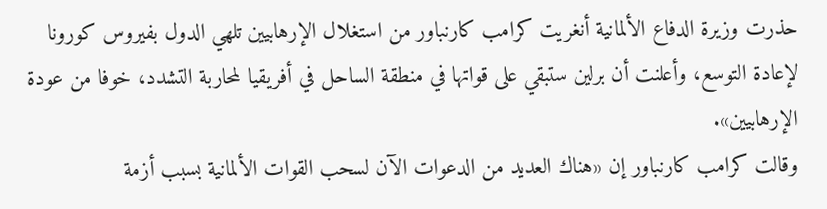حذرت وزيرة الدفاع الألمانية أنغريت كرامب كارنباور من استغلال الإرهابيين تلهي الدول بفيروس كورونا لإعادة التوسع، وأعلنت أن برلين ستبقي على قواتها في منطقة الساحل في أفريقيا لمحاربة التشدد، خوفا من عودة الإرهابيين».
وقالت كرامب كارنباور إن «هناك العديد من الدعوات الآن لسحب القوات الألمانية بسبب أزمة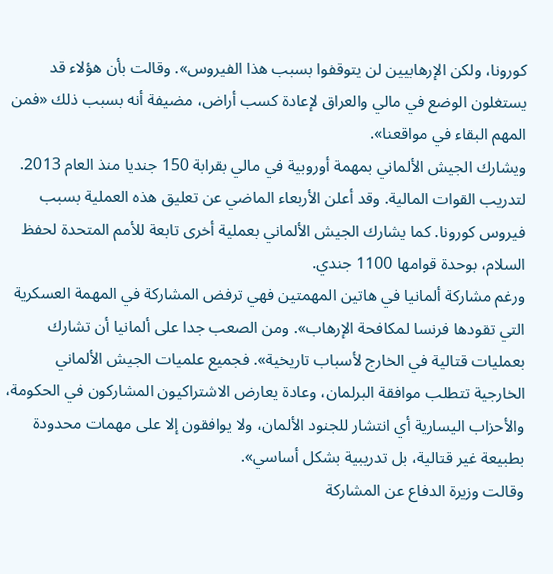كورونا، ولكن الإرهابيين لن يتوقفوا بسبب هذا الفيروس». وقالت بأن هؤلاء قد يستغلون الوضع في مالي والعراق لإعادة كسب أراض، مضيفة أنه بسبب ذلك «فمن المهم البقاء في مواقعنا».
ويشارك الجيش الألماني بمهمة أوروبية في مالي بقرابة 150 جنديا منذ العام 2013. لتدريب القوات المالية. وقد أعلن الأربعاء الماضي عن تعليق هذه العملية بسبب فيروس كورونا. كما يشارك الجيش الألماني بعملية أخرى تابعة للأمم المتحدة لحفظ السلام، بوحدة قوامها 1100 جندي.
ورغم مشاركة ألمانيا في هاتين المهمتين فهي ترفض المشاركة في المهمة العسكرية التي تقودها فرنسا لمكافحة الإرهاب». ومن الصعب جدا على ألمانيا أن تشارك بعمليات قتالية في الخارج لأسباب تاريخية». فجميع علميات الجيش الألماني الخارجية تتطلب موافقة البرلمان، وعادة يعارض الاشتراكيون المشاركون في الحكومة، والأحزاب اليسارية أي انتشار للجنود الألمان، ولا يوافقون إلا على مهمات محدودة بطبيعة غير قتالية، بل تدريبية بشكل أساسي».
وقالت وزيرة الدفاع عن المشاركة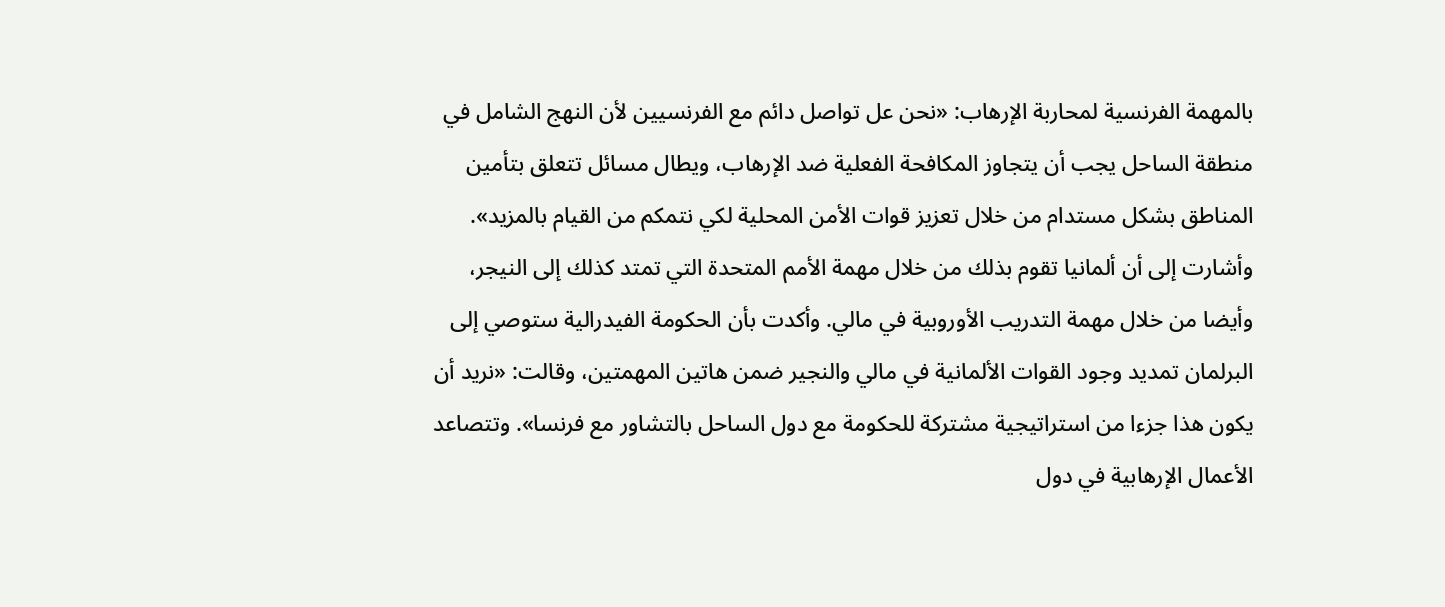بالمهمة الفرنسية لمحاربة الإرهاب: «نحن عل تواصل دائم مع الفرنسيين لأن النهج الشامل في منطقة الساحل يجب أن يتجاوز المكافحة الفعلية ضد الإرهاب، ويطال مسائل تتعلق بتأمين المناطق بشكل مستدام من خلال تعزيز قوات الأمن المحلية لكي نتمكم من القيام بالمزيد».
وأشارت إلى أن ألمانيا تقوم بذلك من خلال مهمة الأمم المتحدة التي تمتد كذلك إلى النيجر، وأيضا من خلال مهمة التدريب الأوروبية في مالي. وأكدت بأن الحكومة الفيدرالية ستوصي إلى البرلمان تمديد وجود القوات الألمانية في مالي والنجير ضمن هاتين المهمتين، وقالت: «نريد أن يكون هذا جزءا من استراتيجية مشتركة للحكومة مع دول الساحل بالتشاور مع فرنسا». وتتصاعد الأعمال الإرهابية في دول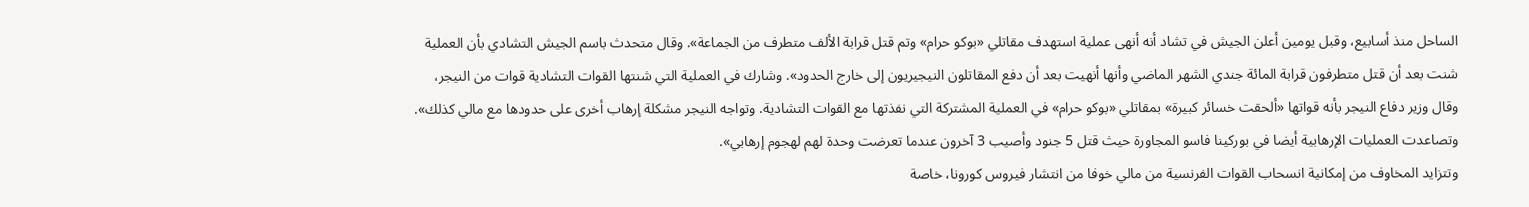الساحل منذ أسابيع، وقبل يومين أعلن الجيش في تشاد أنه أنهى عملية استهدف مقاتلي «بوكو حرام» وتم قتل قرابة الألف متطرف من الجماعة». وقال متحدث باسم الجيش التشادي بأن العملية شنت بعد أن قتل متطرفون قرابة المائة جندي الشهر الماضي وأنها أنهيت بعد أن دفع المقاتلون النيجيريون إلى خارج الحدود». وشارك في العملية التي شنتها القوات التشادية قوات من النيجر، وقال وزير دفاع النيجر بأنه قواتها «ألحقت خسائر كبيرة» بمقاتلي «بوكو حرام» في العملية المشتركة التي نفذتها مع القوات التشادية. وتواجه النيجر مشكلة إرهاب أخرى على حدودها مع مالي كذلك».
وتصاعدت العمليات الإرهابية أيضا في بوركينا فاسو المجاورة حيث قتل 5 جنود وأصيب 3 آخرون عندما تعرضت وحدة لهم لهجوم إرهابي».
وتتزايد المخاوف من إمكانية انسحاب القوات الفرنسية من مالي خوفا من انتشار فيروس كورونا، خاصة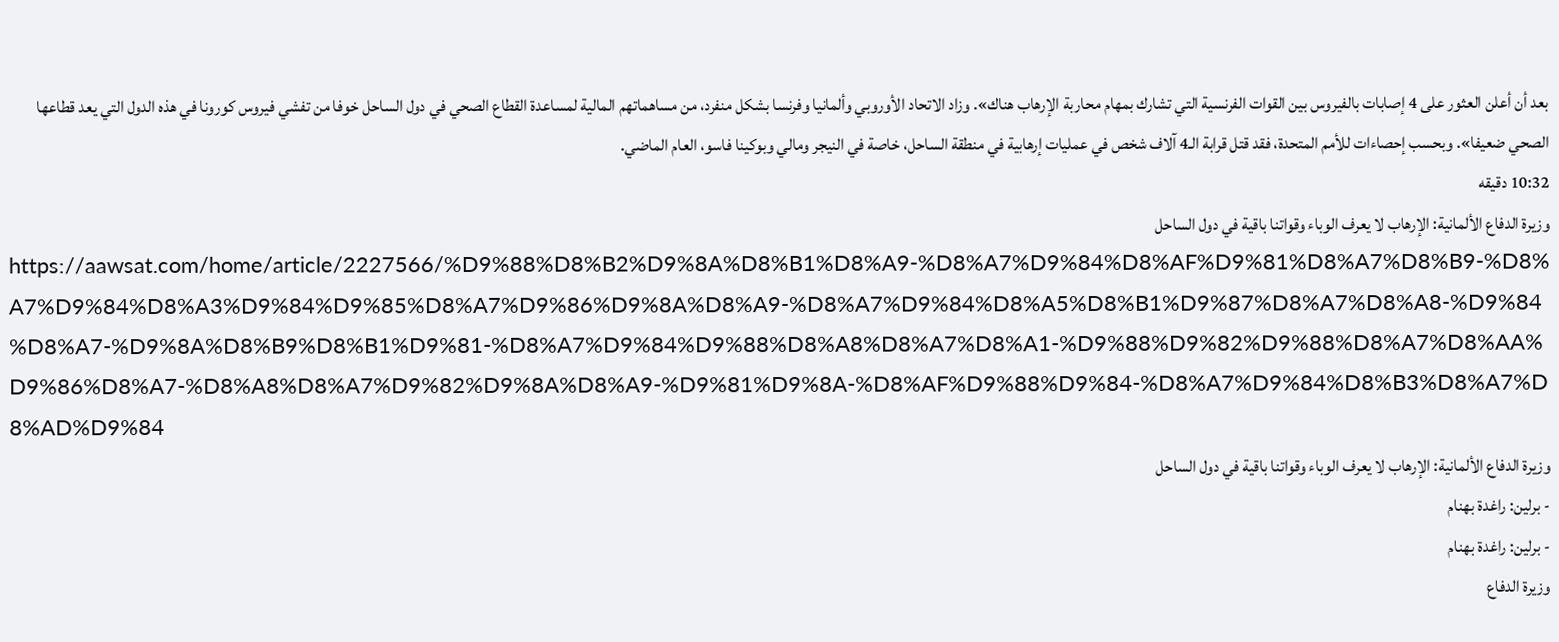بعد أن أعلن العثور على 4 إصابات بالفيروس بين القوات الفرنسية التي تشارك بمهام محاربة الإرهاب هناك». وزاد الاتحاد الأوروبي وألمانيا وفرنسا بشكل منفرد، من مساهماتهم المالية لمساعدة القطاع الصحي في دول الساحل خوفا من تفشي فيروس كورونا في هذه الدول التي يعد قطاعها الصحي ضعيفا». وبحسب إحصاءات للأمم المتحدة، فقد قتل قرابة الـ4 آلاف شخص في عمليات إرهابية في منطقة الساحل، خاصة في النيجر ومالي وبوكينا فاسو، العام الماضي.
10:32 دقيقه
وزيرة الدفاع الألمانية: الإرهاب لا يعرف الوباء وقواتنا باقية في دول الساحل
https://aawsat.com/home/article/2227566/%D9%88%D8%B2%D9%8A%D8%B1%D8%A9-%D8%A7%D9%84%D8%AF%D9%81%D8%A7%D8%B9-%D8%A7%D9%84%D8%A3%D9%84%D9%85%D8%A7%D9%86%D9%8A%D8%A9-%D8%A7%D9%84%D8%A5%D8%B1%D9%87%D8%A7%D8%A8-%D9%84%D8%A7-%D9%8A%D8%B9%D8%B1%D9%81-%D8%A7%D9%84%D9%88%D8%A8%D8%A7%D8%A1-%D9%88%D9%82%D9%88%D8%A7%D8%AA%D9%86%D8%A7-%D8%A8%D8%A7%D9%82%D9%8A%D8%A9-%D9%81%D9%8A-%D8%AF%D9%88%D9%84-%D8%A7%D9%84%D8%B3%D8%A7%D8%AD%D9%84
وزيرة الدفاع الألمانية: الإرهاب لا يعرف الوباء وقواتنا باقية في دول الساحل
- برلين: راغدة بهنام
- برلين: راغدة بهنام
وزيرة الدفاع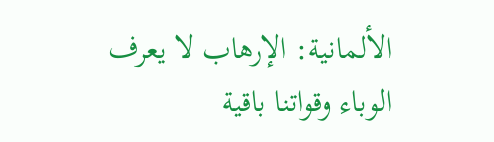الألمانية: الإرهاب لا يعرف الوباء وقواتنا باقية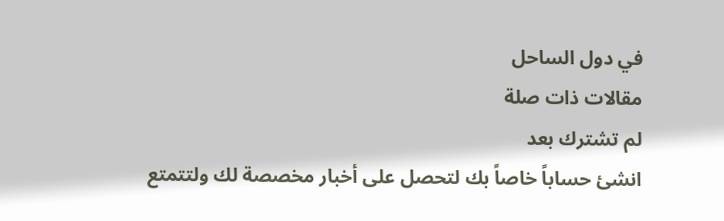في دول الساحل
مقالات ذات صلة
لم تشترك بعد
انشئ حساباً خاصاً بك لتحصل على أخبار مخصصة لك ولتتمتع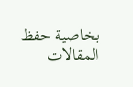بخاصية حفظ المقالات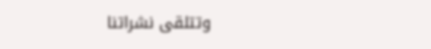وتتلقى نشراتنا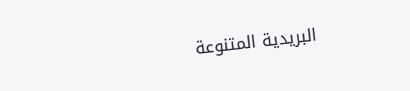البريدية المتنوعة